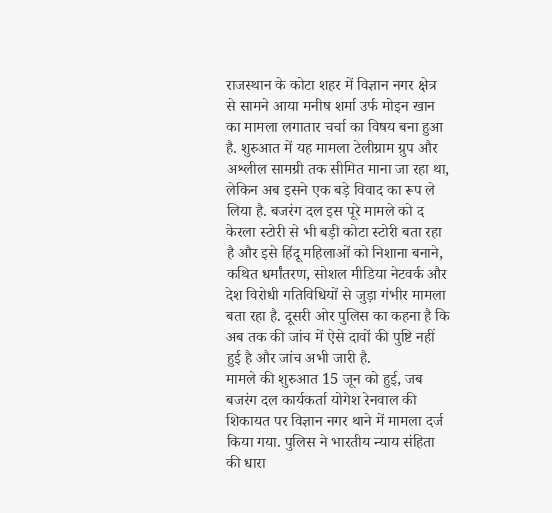राजस्थान के कोटा शहर में विज्ञान नगर क्षेत्र से सामने आया मनीष शर्मा उर्फ मोइन खान का मामला लगातार चर्चा का विषय बना हुआ है. शुरुआत में यह मामला टेलीग्राम ग्रुप और अश्लील सामग्री तक सीमित माना जा रहा था, लेकिन अब इसने एक बड़े विवाद का रूप ले लिया है. बजरंग दल इस पूरे मामले को द केरला स्टोरी से भी बड़ी कोटा स्टोरी बता रहा है और इसे हिंदू महिलाओं को निशाना बनाने, कथित धर्मांतरण, सोशल मीडिया नेटवर्क और देश विरोधी गतिविधियों से जुड़ा गंभीर मामला बता रहा है. दूसरी ओर पुलिस का कहना है कि अब तक की जांच में ऐसे दावों की पुष्टि नहीं हुई है और जांच अभी जारी है.
मामले की शुरुआत 15 जून को हुई, जब बजरंग दल कार्यकर्ता योगेश रेनवाल की शिकायत पर विज्ञान नगर थाने में मामला दर्ज किया गया. पुलिस ने भारतीय न्याय संहिता की धारा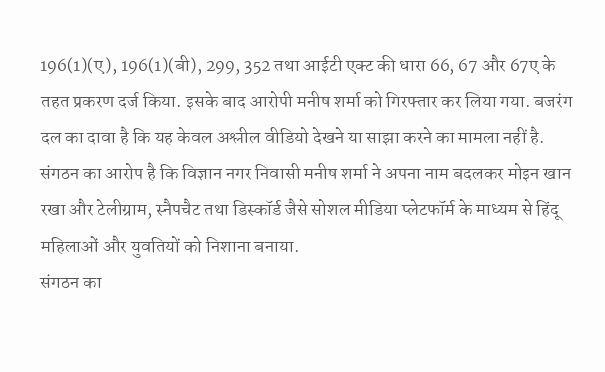196(1)(ए), 196(1)(बी), 299, 352 तथा आईटी एक्ट की धारा 66, 67 और 67ए के तहत प्रकरण दर्ज किया. इसके बाद आरोपी मनीष शर्मा को गिरफ्तार कर लिया गया. बजरंग दल का दावा है कि यह केवल अश्लील वीडियो देखने या साझा करने का मामला नहीं है. संगठन का आरोप है कि विज्ञान नगर निवासी मनीष शर्मा ने अपना नाम बदलकर मोइन खान रखा और टेलीग्राम, स्नैपचैट तथा डिस्कॉर्ड जैसे सोशल मीडिया प्लेटफॉर्म के माध्यम से हिंदू महिलाओं और युवतियों को निशाना बनाया.
संगठन का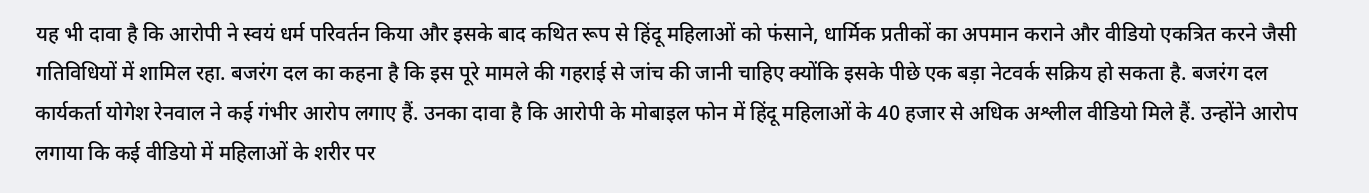यह भी दावा है कि आरोपी ने स्वयं धर्म परिवर्तन किया और इसके बाद कथित रूप से हिंदू महिलाओं को फंसाने, धार्मिक प्रतीकों का अपमान कराने और वीडियो एकत्रित करने जैसी गतिविधियों में शामिल रहा. बजरंग दल का कहना है कि इस पूरे मामले की गहराई से जांच की जानी चाहिए क्योंकि इसके पीछे एक बड़ा नेटवर्क सक्रिय हो सकता है. बजरंग दल कार्यकर्ता योगेश रेनवाल ने कई गंभीर आरोप लगाए हैं. उनका दावा है कि आरोपी के मोबाइल फोन में हिंदू महिलाओं के 40 हजार से अधिक अश्लील वीडियो मिले हैं. उन्होंने आरोप लगाया कि कई वीडियो में महिलाओं के शरीर पर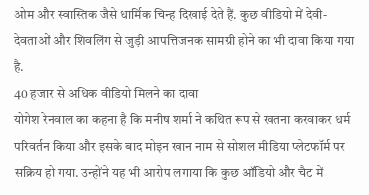ओम और स्वास्तिक जैसे धार्मिक चिन्ह दिखाई देते हैं. कुछ वीडियो में देवी-देवताओं और शिवलिंग से जुड़ी आपत्तिजनक सामग्री होने का भी दावा किया गया है.
40 हजार से अधिक वीडियो मिलने का दावा
योगेश रेनवाल का कहना है कि मनीष शर्मा ने कथित रूप से खतना करवाकर धर्म परिवर्तन किया और इसके बाद मोइन खान नाम से सोशल मीडिया प्लेटफॉर्म पर सक्रिय हो गया. उन्होंने यह भी आरोप लगाया कि कुछ ऑडियो और चैट में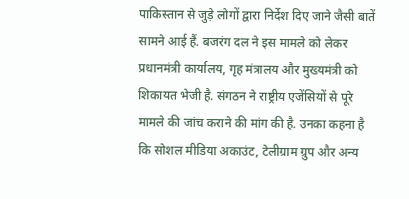पाकिस्तान से जुड़े लोगों द्वारा निर्देश दिए जाने जैसी बातें सामने आई हैं. बजरंग दल ने इस मामले को लेकर प्रधानमंत्री कार्यालय, गृह मंत्रालय और मुख्यमंत्री को शिकायत भेजी है. संगठन ने राष्ट्रीय एजेंसियों से पूरे मामले की जांच कराने की मांग की है. उनका कहना है कि सोशल मीडिया अकाउंट, टेलीग्राम ग्रुप और अन्य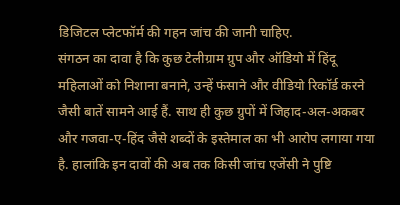डिजिटल प्लेटफॉर्म की गहन जांच की जानी चाहिए.
संगठन का दावा है कि कुछ टेलीग्राम ग्रुप और ऑडियो में हिंदू महिलाओं को निशाना बनाने, उन्हें फंसाने और वीडियो रिकॉर्ड करने जैसी बातें सामने आई हैं. साथ ही कुछ ग्रुपों में जिहाद-अल-अकबर और गजवा-ए-हिंद जैसे शब्दों के इस्तेमाल का भी आरोप लगाया गया है. हालांकि इन दावों की अब तक किसी जांच एजेंसी ने पुष्टि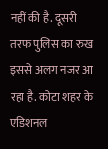नहीं की है. दूसरी तरफ पुलिस का रुख इससे अलग नजर आ रहा है. कोटा शहर के एडिशनल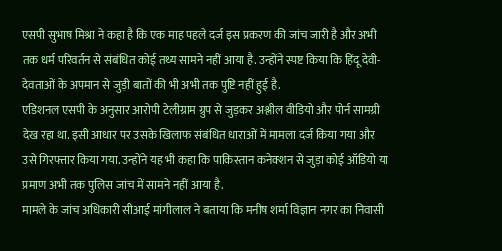एसपी सुभाष मिश्रा ने कहा है कि एक माह पहले दर्ज इस प्रकरण की जांच जारी है और अभी तक धर्म परिवर्तन से संबंधित कोई तथ्य सामने नहीं आया है. उन्होंने स्पष्ट किया कि हिंदू देवी-देवताओं के अपमान से जुड़ी बातों की भी अभी तक पुष्टि नहीं हुई है.
एडिशनल एसपी के अनुसार आरोपी टेलीग्राम ग्रुप से जुड़कर अश्लील वीडियो और पोर्न सामग्री देख रहा था. इसी आधार पर उसके खिलाफ संबंधित धाराओं में मामला दर्ज किया गया और उसे गिरफ्तार किया गया. उन्होंने यह भी कहा कि पाकिस्तान कनेक्शन से जुड़ा कोई ऑडियो या प्रमाण अभी तक पुलिस जांच में सामने नहीं आया है.
मामले के जांच अधिकारी सीआई मांगीलाल ने बताया कि मनीष शर्मा विज्ञान नगर का निवासी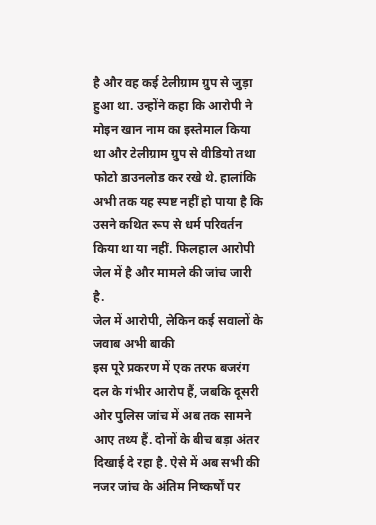है और वह कई टेलीग्राम ग्रुप से जुड़ा हुआ था. उन्होंने कहा कि आरोपी ने मोइन खान नाम का इस्तेमाल किया था और टेलीग्राम ग्रुप से वीडियो तथा फोटो डाउनलोड कर रखे थे. हालांकि अभी तक यह स्पष्ट नहीं हो पाया है कि उसने कथित रूप से धर्म परिवर्तन किया था या नहीं. फिलहाल आरोपी जेल में है और मामले की जांच जारी है.
जेल में आरोपी, लेकिन कई सवालों के जवाब अभी बाकी
इस पूरे प्रकरण में एक तरफ बजरंग दल के गंभीर आरोप हैं, जबकि दूसरी ओर पुलिस जांच में अब तक सामने आए तथ्य हैं. दोनों के बीच बड़ा अंतर दिखाई दे रहा है. ऐसे में अब सभी की नजर जांच के अंतिम निष्कर्षों पर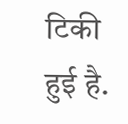टिकी हुई है.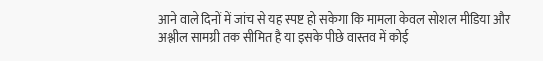आने वाले दिनों में जांच से यह स्पष्ट हो सकेगा कि मामला केवल सोशल मीडिया और अश्लील सामग्री तक सीमित है या इसके पीछे वास्तव में कोई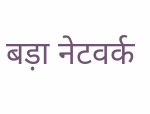बड़ा नेटवर्क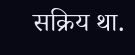सक्रिय था.